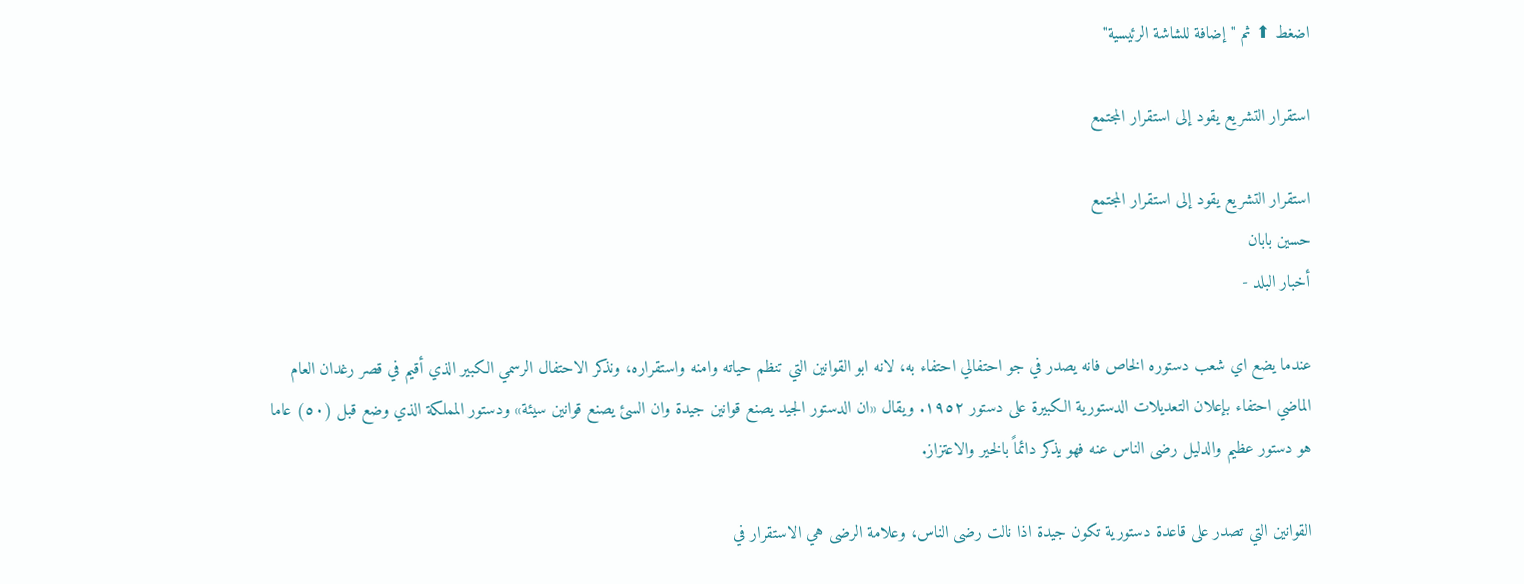اضغط ⬆ ثم "إضافة للشاشة الرئيسية"

استقرار التشريع يقود إلى استقرار المجتمع

استقرار التشريع يقود إلى استقرار المجتمع
حسين بابان
أخبار البلد -

عندما يضع اي شعب دستوره الخاص فانه يصدر في جو احتفالي احتفاء به، لانه ابو القوانين التي تنظم حياته وامنه واستقراره، ونذكر الاحتفال الرسمي الكبير الذي أقيم في قصر رغدان العام الماضي احتفاء بإعلان التعديلات الدستورية الكبيرة على دستور ١٩٥٢. ويقال «ان الدستور الجيد يصنع قوانين جيدة وان السئ يصنع قوانين سيئة» ودستور المملكة الذي وضع قبل (٥٠) عاما هو دستور عظيم والدليل رضى الناس عنه فهو يذكر دائماً بالخير والاعتزاز.

القوانين التي تصدر على قاعدة دستورية تكون جيدة اذا نالت رضى الناس، وعلامة الرضى هي الاستقرار في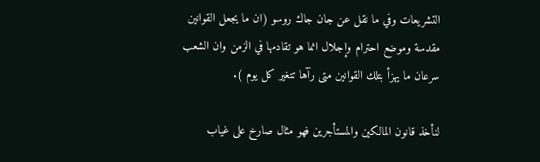التشريعات وفي ما نقل عن جان جاك روسو (ان ما يجعل القوانين مقدسة وموضع احترام وإجلال انما هو تقادمها في الزمن وان الشعب سرعان ما يهزأ بتلك القوانين متى رآها تتغير كل يوم ).

لنأخذ قانون المالكين والمستأجرين فهو مثال صارخ على غياب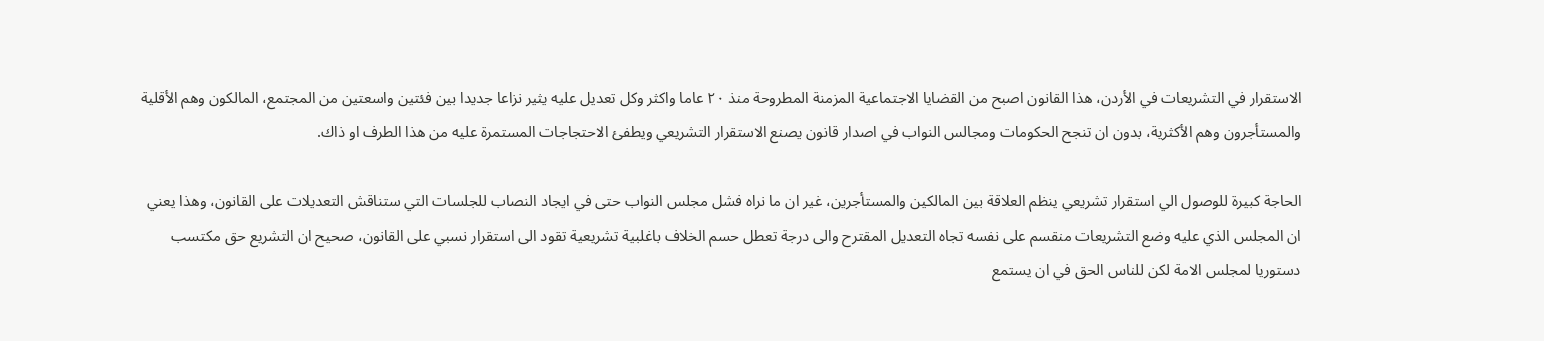الاستقرار في التشريعات في الأردن، هذا القانون اصبح من القضايا الاجتماعية المزمنة المطروحة منذ ٢٠ عاما واكثر وكل تعديل عليه يثير نزاعا جديدا بين فئتين واسعتين من المجتمع، المالكون وهم الأقلية والمستأجرون وهم الأكثرية، بدون ان تنجح الحكومات ومجالس النواب في اصدار قانون يصنع الاستقرار التشريعي ويطفئ الاحتجاجات المستمرة عليه من هذا الطرف او ذاك.

الحاجة كبيرة للوصول الي استقرار تشريعي ينظم العلاقة بين المالكين والمستأجرين، غير ان ما نراه فشل مجلس النواب حتى في ايجاد النصاب للجلسات التي ستناقش التعديلات على القانون، وهذا يعني ان المجلس الذي عليه وضع التشريعات منقسم على نفسه تجاه التعديل المقترح والى درجة تعطل حسم الخلاف باغلبية تشريعية تقود الى استقرار نسبي على القانون، صحيح ان التشريع حق مكتسب دستوريا لمجلس الامة لكن للناس الحق في ان يستمع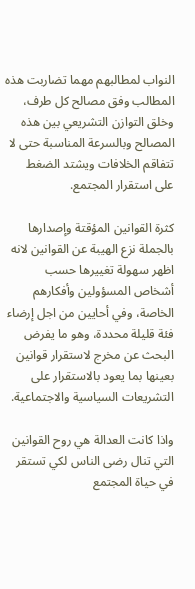النواب لمطالبهم مهما تضاربت هذه المطالب وفق مصالح كل طرف، وخلق التوازن التشريعي بين هذه المصالح وبالسرعة المناسبة حتى لا تتفاقم الخلافات ويشتد الضغط على استقرار المجتمع.

كثرة القوانين المؤقتة وإصدارها بالجملة نزع الهيبة عن القوانين لانه اظهر سهولة تغييرها حسب أشخاص المسؤولين وأفكارهم الخاصة، وفي أحايين من اجل إرضاء فئة قليلة محددة، وهو ما يفرض البحث عن مخرج لاستقرار قوانين بعينها بما يعود بالاستقرار على التشريعات السياسية والاجتماعية.

واذا كانت العدالة هي روح القوانين التي تنال رضى الناس لكي تستقر في حياة المجتمع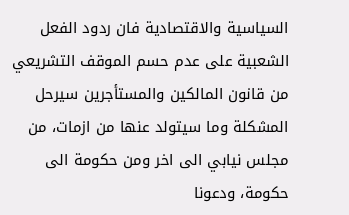السياسية والاقتصادية فان ردود الفعل الشعبية على عدم حسم الموقف التشريعي من قانون المالكين والمستأجرين سيرحل المشكلة وما سيتولد عنها من ازمات، من مجلس نيابي الى اخر ومن حكومة الى حكومة، ودعونا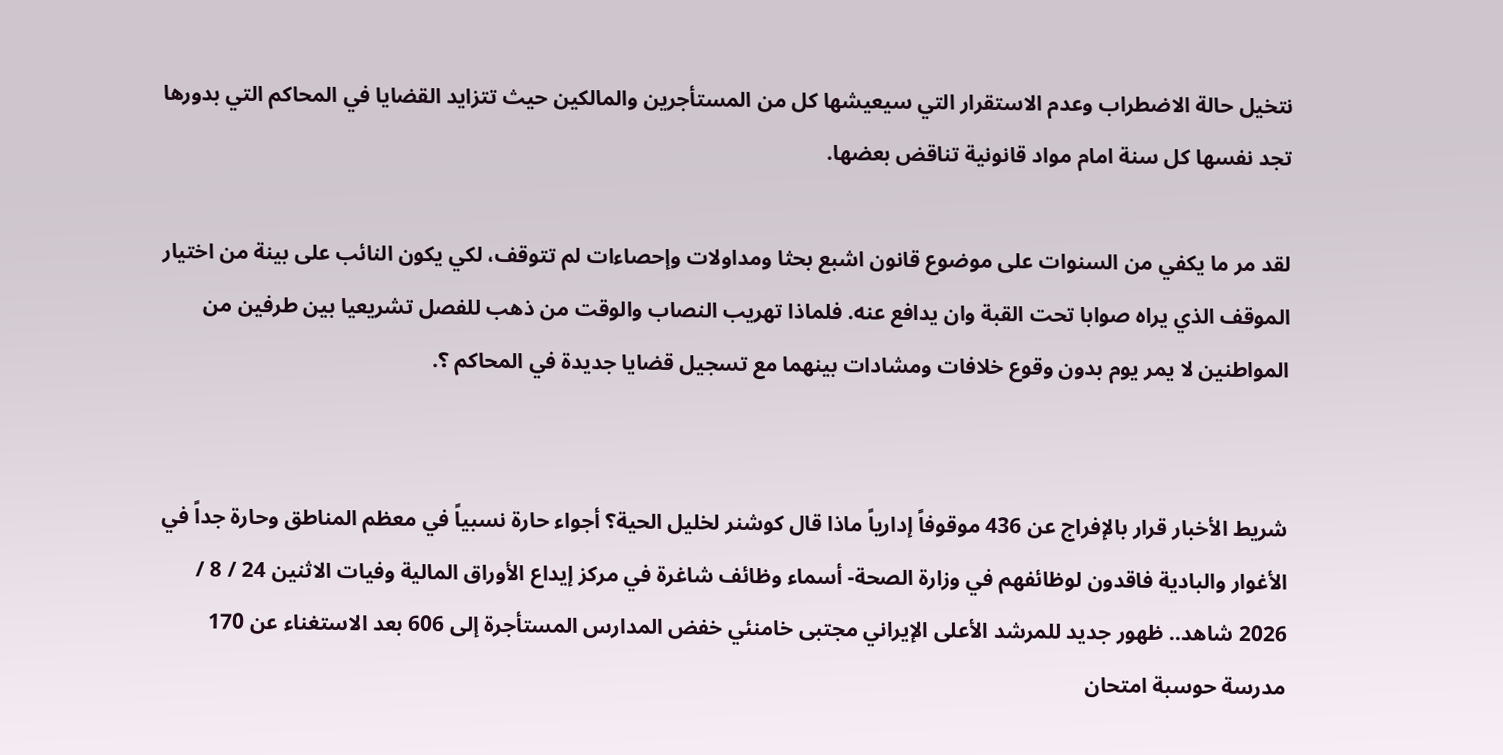نتخيل حالة الاضطراب وعدم الاستقرار التي سيعيشها كل من المستأجرين والمالكين حيث تتزايد القضايا في المحاكم التي بدورها تجد نفسها كل سنة امام مواد قانونية تناقض بعضها.

لقد مر ما يكفي من السنوات على موضوع قانون اشبع بحثا ومداولات وإحصاءات لم تتوقف، لكي يكون النائب على بينة من اختيار الموقف الذي يراه صوابا تحت القبة وان يدافع عنه. فلماذا تهريب النصاب والوقت من ذهب للفصل تشريعيا بين طرفين من المواطنين لا يمر يوم بدون وقوع خلافات ومشادات بينهما مع تسجيل قضايا جديدة في المحاكم ؟.


شريط الأخبار قرار بالإفراج عن 436 موقوفاً إدارياً ماذا قال كوشنر لخليل الحية؟ أجواء حارة نسبياً في معظم المناطق وحارة جداً في الأغوار والبادية فاقدون لوظائفهم في وزارة الصحة- أسماء وظائف شاغرة في مركز إيداع الأوراق المالية وفيات الاثنين 24 / 8 / 2026 شاهد.. ظهور جديد للمرشد الأعلى الإيراني مجتبى خامنئي خفض المدارس المستأجرة إلى 606 بعد الاستغناء عن 170 مدرسة حوسبة امتحان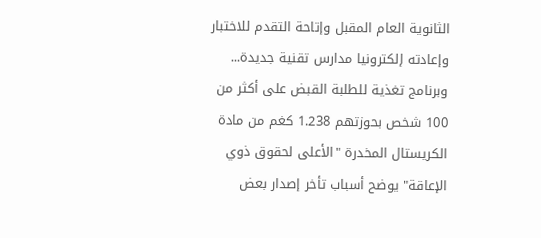الثانوية العام المقبل وإتاحة التقدم للاختبار وإعادته إلكترونيا مدارس تقنية جديدة... وبرنامج تغذية للطلبة القبض على أكثر من 100 شخص بحوزتهم 1.238 كغم من مادة الكريستال المخدرة "الأعلى لحقوق ذوي الإعاقة" يوضح أسباب تأخر إصدار بعض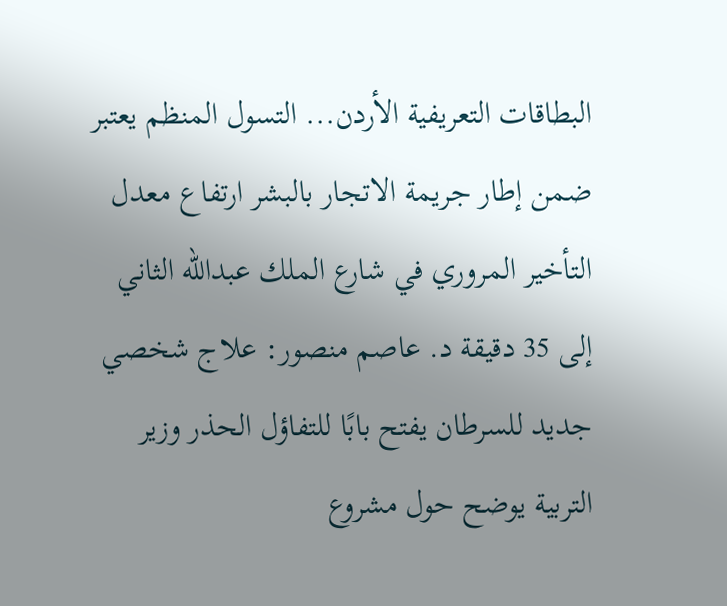البطاقات التعريفية الأردن... التسول المنظم يعتبر ضمن إطار جريمة الاتجار بالبشر ارتفاع معدل التأخير المروري في شارع الملك عبدالله الثاني إلى 35 دقيقة د. عاصم منصور: علاج شخصي جديد للسرطان يفتح بابًا للتفاؤل الحذر وزير التربية يوضح حول مشروع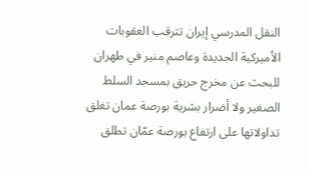النقل المدرسي إيران تترقب العقوبات الأميركية الجديدة وعاصم منير في طهران للبحث عن مخرج حريق بمسجد السلط الصغير ولا أضرار بشرية بورصة عمان تغلق تداولاتها على ارتفاع بورصة عمّان تطلق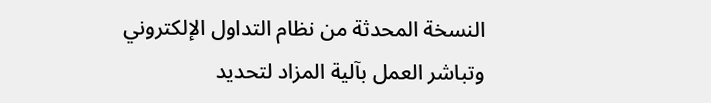النسخة المحدثة من نظام التداول الإلكتروني وتباشر العمل بآلية المزاد لتحديد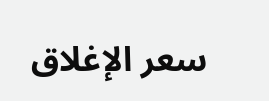سعر الإغلاق